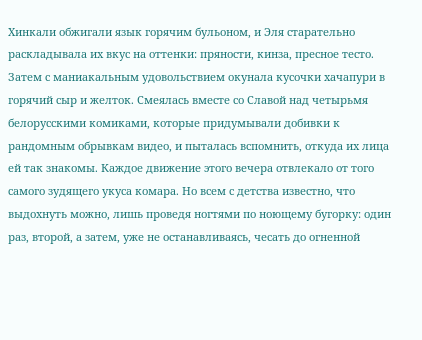Хинкали обжигали язык горячим бульоном, и Эля старательно раскладывала их вкус на оттенки: пряности, кинза, пресное тесто. Затем с маниакальным удовольствием окунала кусочки хачапури в горячий сыр и желток. Смеялась вместе со Славой над четырьмя белорусскими комиками, которые придумывали добивки к рандомным обрывкам видео, и пыталась вспомнить, откуда их лица ей так знакомы. Каждое движение этого вечера отвлекало от того самого зудящего укуса комара. Но всем с детства известно, что выдохнуть можно, лишь проведя ногтями по ноющему бугорку: один раз, второй, а затем, уже не останавливаясь, чесать до огненной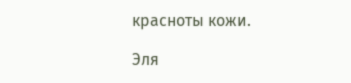красноты кожи.

Эля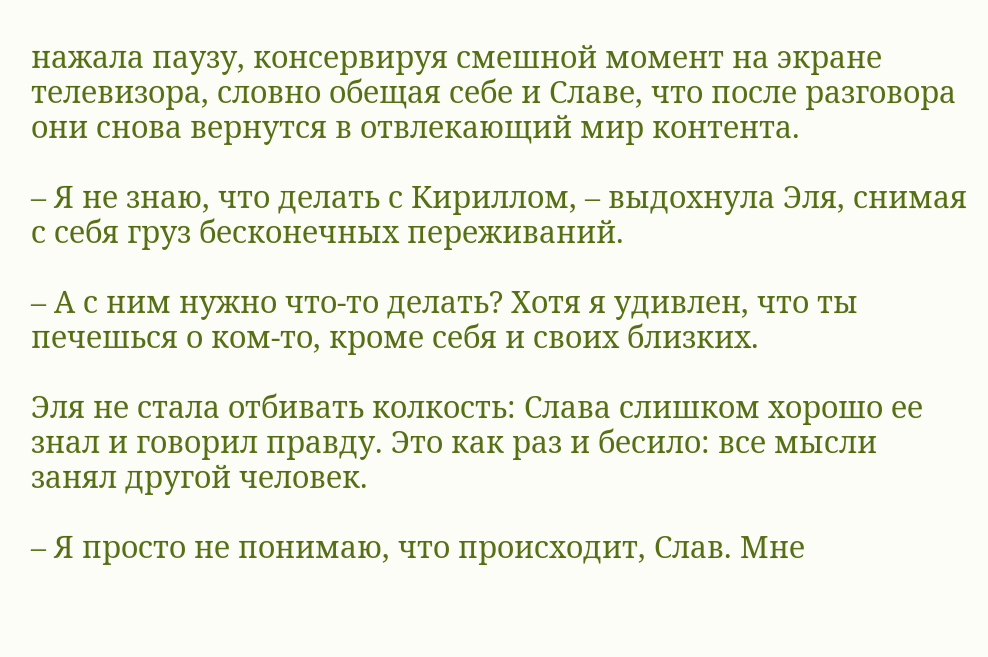нажала паузу, консервируя смешной момент на экране телевизора, словно обещая себе и Славе, что после разговора они снова вернутся в отвлекающий мир контента.

– Я не знаю, что делать с Кириллом, – выдохнула Эля, снимая с себя груз бесконечных переживаний.

– А с ним нужно что-то делать? Хотя я удивлен, что ты печешься о ком-то, кроме себя и своих близких.

Эля не стала отбивать колкость: Слава слишком хорошо ее знал и говорил правду. Это как раз и бесило: все мысли занял другой человек.

– Я просто не понимаю, что происходит, Слав. Мне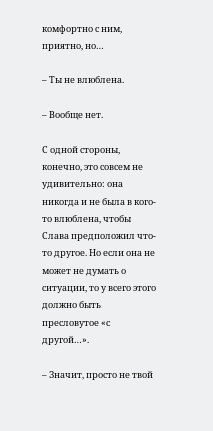комфортно с ним, приятно, но…

– Ты не влюблена.

– Вообще нет.

С одной стороны, конечно, это совсем не удивительно: она никогда и не была в кого-то влюблена, чтобы Слава предположил что-то другое. Но если она не может не думать о ситуации, то у всего этого должно быть пресловутое «с другой…».

– Значит, просто не твой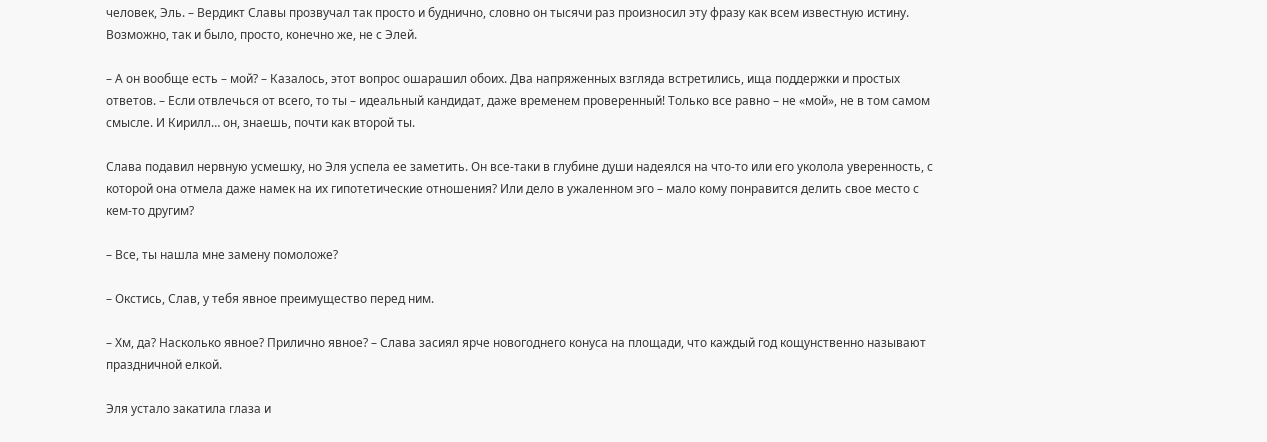человек, Эль. – Вердикт Славы прозвучал так просто и буднично, словно он тысячи раз произносил эту фразу как всем известную истину. Возможно, так и было, просто, конечно же, не с Элей.

– А он вообще есть – мой? – Казалось, этот вопрос ошарашил обоих. Два напряженных взгляда встретились, ища поддержки и простых ответов. – Если отвлечься от всего, то ты – идеальный кандидат, даже временем проверенный! Только все равно – не «мой», не в том самом смысле. И Кирилл… он, знаешь, почти как второй ты.

Слава подавил нервную усмешку, но Эля успела ее заметить. Он все-таки в глубине души надеялся на что-то или его уколола уверенность, с которой она отмела даже намек на их гипотетические отношения? Или дело в ужаленном эго – мало кому понравится делить свое место с кем-то другим?

– Все, ты нашла мне замену помоложе?

– Окстись, Слав, у тебя явное преимущество перед ним.

– Хм, да? Насколько явное? Прилично явное? – Слава засиял ярче новогоднего конуса на площади, что каждый год кощунственно называют праздничной елкой.

Эля устало закатила глаза и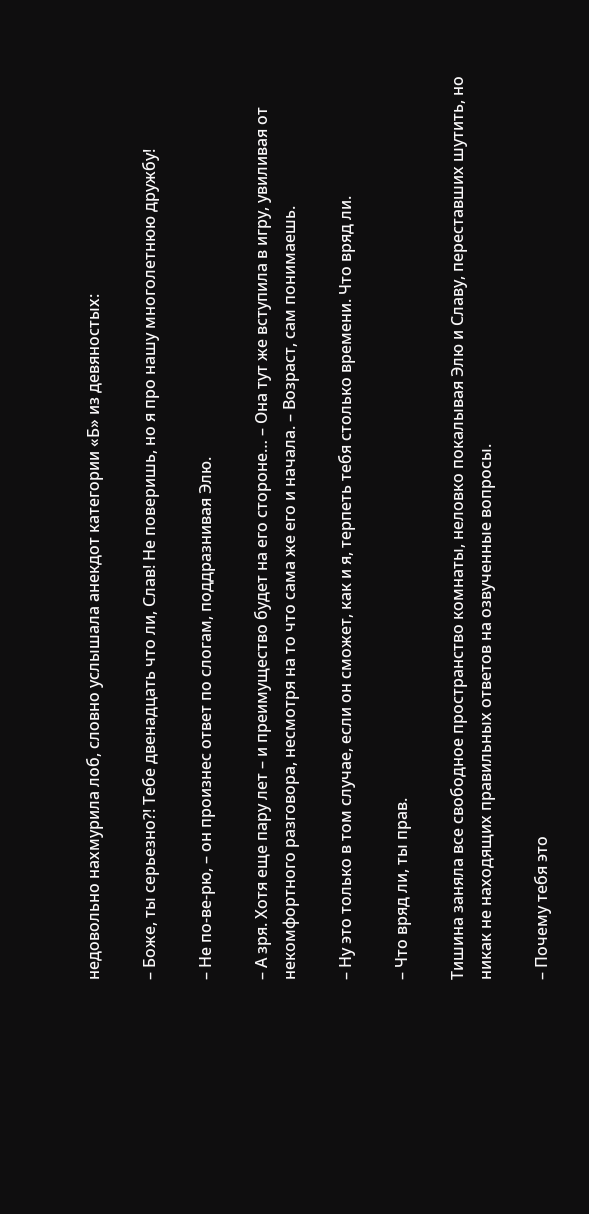недовольно нахмурила лоб, словно услышала анекдот категории «Б» из девяностых:

– Боже, ты серьезно?! Тебе двенадцать что ли, Слав! Не поверишь, но я про нашу многолетнюю дружбу!

– Не по-ве-рю, – он произнес ответ по слогам, поддразнивая Элю.

– А зря. Хотя еще пару лет – и преимущество будет на его стороне… – Она тут же вступила в игру, увиливая от некомфортного разговора, несмотря на то что сама же его и начала. – Возраст, сам понимаешь.

– Ну это только в том случае, если он сможет, как и я, терпеть тебя столько времени. Что вряд ли.

– Что вряд ли, ты прав.

Тишина заняла все свободное пространство комнаты, неловко покалывая Элю и Славу, переставших шутить, но никак не находящих правильных ответов на озвученные вопросы.

– Почему тебя это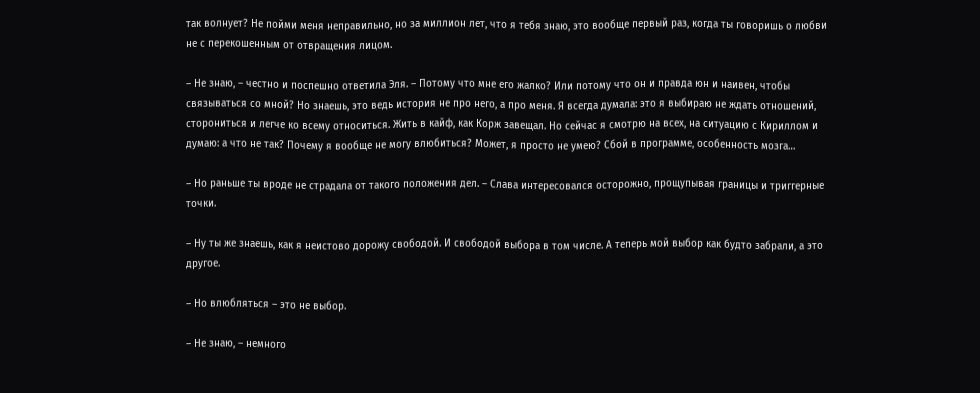так волнует? Не пойми меня неправильно, но за миллион лет, что я тебя знаю, это вообще первый раз, когда ты говоришь о любви не с перекошенным от отвращения лицом.

– Не знаю, – честно и поспешно ответила Эля. – Потому что мне его жалко? Или потому что он и правда юн и наивен, чтобы связываться со мной? Но знаешь, это ведь история не про него, а про меня. Я всегда думала: это я выбираю не ждать отношений, сторониться и легче ко всему относиться. Жить в кайф, как Корж завещал. Но сейчас я смотрю на всех, на ситуацию с Кириллом и думаю: а что не так? Почему я вообще не могу влюбиться? Может, я просто не умею? Сбой в программе, особенность мозга…

– Но раньше ты вроде не страдала от такого положения дел. – Слава интересовался осторожно, прощупывая границы и триггерные точки.

– Ну ты же знаешь, как я неистово дорожу свободой. И свободой выбора в том числе. А теперь мой выбор как будто забрали, а это другое.

– Но влюбляться – это не выбор.

– Не знаю, – немного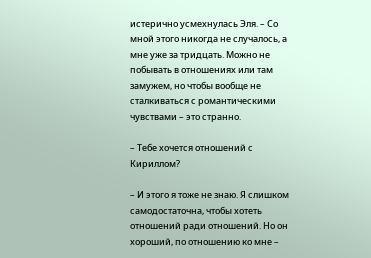истерично усмехнулась Эля. – Со мной этого никогда не случалось, а мне уже за тридцать. Можно не побывать в отношениях или там замужем, но чтобы вообще не сталкиваться с романтическими чувствами – это странно.

– Тебе хочется отношений с Кириллом?

– И этого я тоже не знаю. Я слишком самодостаточна, чтобы хотеть отношений ради отношений. Но он хороший, по отношению ко мне –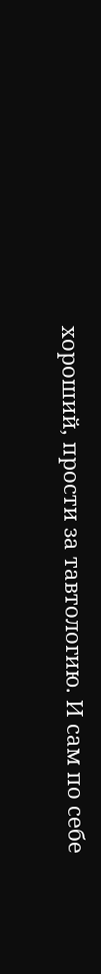хороший, прости за тавтологию. И сам по себе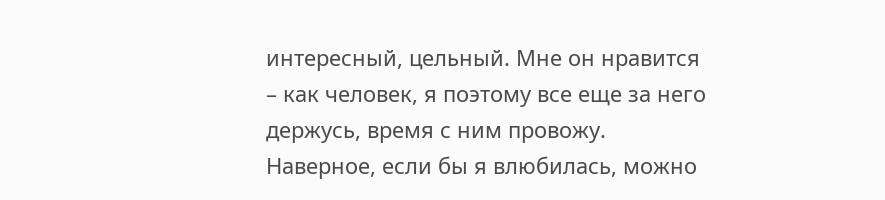интересный, цельный. Мне он нравится – как человек, я поэтому все еще за него держусь, время с ним провожу. Наверное, если бы я влюбилась, можно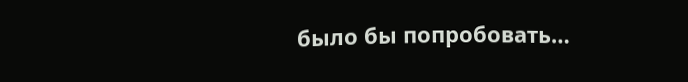было бы попробовать…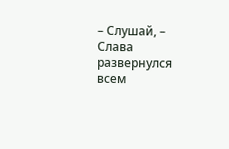– Слушай, – Слава развернулся всем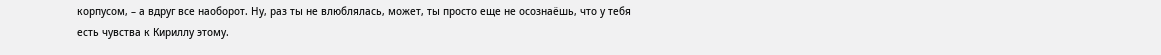корпусом, – а вдруг все наоборот. Ну, раз ты не влюблялась, может, ты просто еще не осознаёшь, что у тебя есть чувства к Кириллу этому.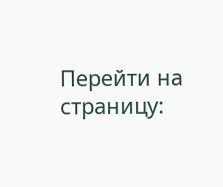Перейти на страницу: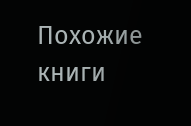Похожие книги